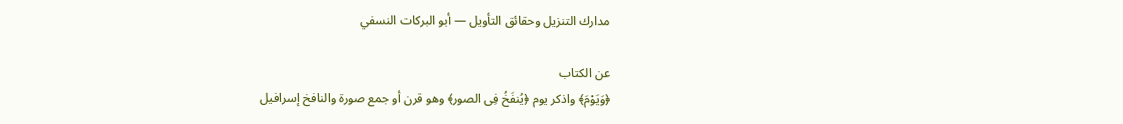مدارك التنزيل وحقائق التأويل — أبو البركات النسفي

عن الكتاب
﴿وَيَوْمَ﴾ واذكر يوم ﴿يُنفَخُ فِى الصور﴾ وهو قرن أو جمع صورة والنافخ إسرافيل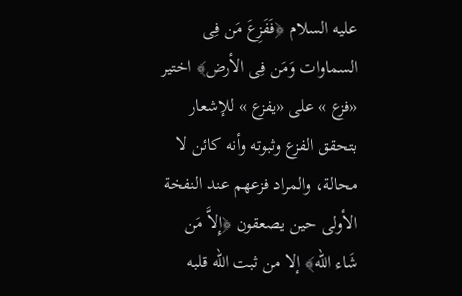عليه السلام ﴿فَفَزِعَ مَن فِى السماوات وَمَن فِى الأرض﴾ اختير «فزع » على «يفزع » للإشعار بتحقق الفزع وثبوته وأنه كائن لا محالة، والمراد فزعهم عند النفخة الأولى حين يصعقون ﴿إِلاَّ مَن شَاء الله﴾ إلا من ثبت الله قلبه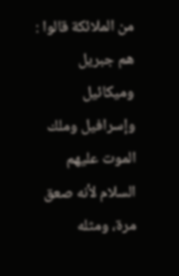من الملائكة قالوا : هم جبريل وميكائيل وإسرافيل وملك الموت عليهم السلام لأنه صعق مرة، ومثله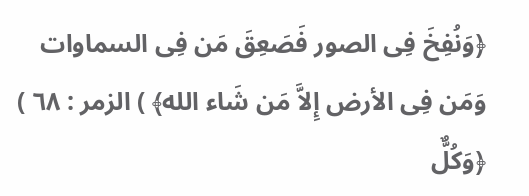﴿وَنُفِخَ فِى الصور فَصَعِقَ مَن فِى السماوات وَمَن فِى الأرض إِلاَّ مَن شَاء الله﴾ ) الزمر : ٦٨ ) ﴿وَكُلٌّ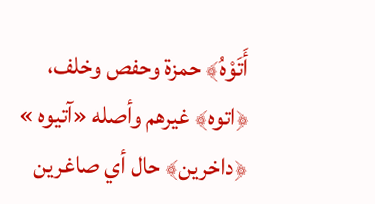أَتَوْهُ﴾ حمزة وحفص وخلف، ﴿اتوه﴾ غيرهم وأصله «آتيوه » ﴿داخرين﴾ حال أي صاغرين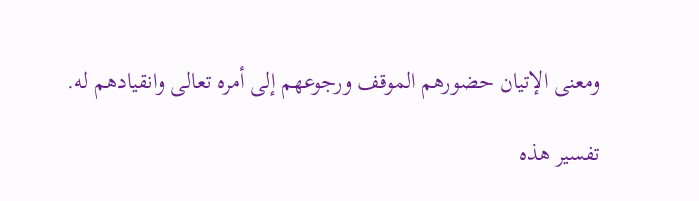ومعنى الإتيان حضورهم الموقف ورجوعهم إلى أمره تعالى وانقيادهم له.

تفسير هذه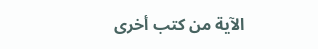الآية من كتب أخرى